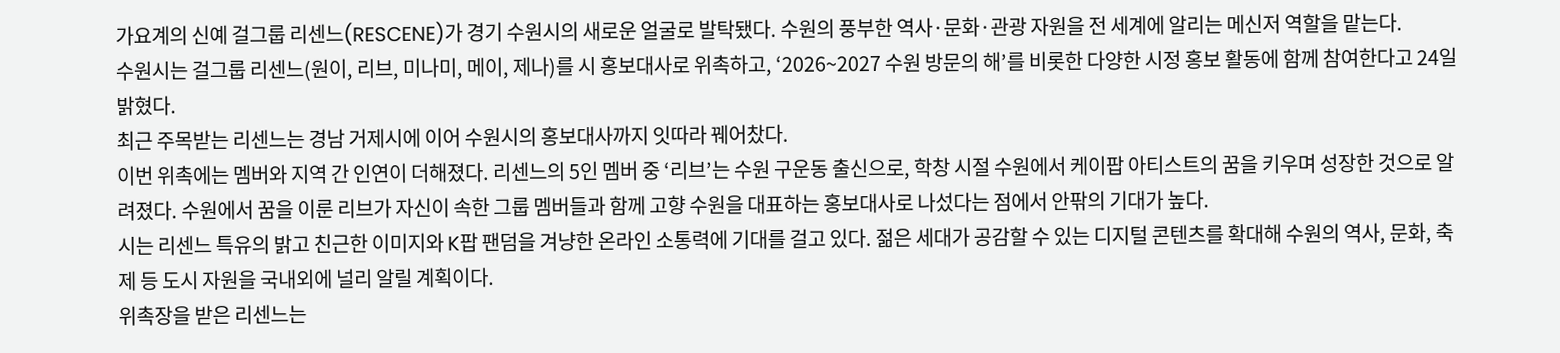가요계의 신예 걸그룹 리센느(RESCENE)가 경기 수원시의 새로운 얼굴로 발탁됐다. 수원의 풍부한 역사·문화·관광 자원을 전 세계에 알리는 메신저 역할을 맡는다.
수원시는 걸그룹 리센느(원이, 리브, 미나미, 메이, 제나)를 시 홍보대사로 위촉하고, ‘2026~2027 수원 방문의 해’를 비롯한 다양한 시정 홍보 활동에 함께 참여한다고 24일 밝혔다.
최근 주목받는 리센느는 경남 거제시에 이어 수원시의 홍보대사까지 잇따라 꿰어찼다.
이번 위촉에는 멤버와 지역 간 인연이 더해졌다. 리센느의 5인 멤버 중 ‘리브’는 수원 구운동 출신으로, 학창 시절 수원에서 케이팝 아티스트의 꿈을 키우며 성장한 것으로 알려졌다. 수원에서 꿈을 이룬 리브가 자신이 속한 그룹 멤버들과 함께 고향 수원을 대표하는 홍보대사로 나섰다는 점에서 안팎의 기대가 높다.
시는 리센느 특유의 밝고 친근한 이미지와 K팝 팬덤을 겨냥한 온라인 소통력에 기대를 걸고 있다. 젊은 세대가 공감할 수 있는 디지털 콘텐츠를 확대해 수원의 역사, 문화, 축제 등 도시 자원을 국내외에 널리 알릴 계획이다.
위촉장을 받은 리센느는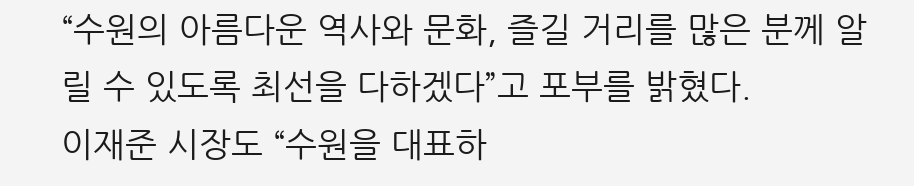“수원의 아름다운 역사와 문화, 즐길 거리를 많은 분께 알릴 수 있도록 최선을 다하겠다”고 포부를 밝혔다.
이재준 시장도 “수원을 대표하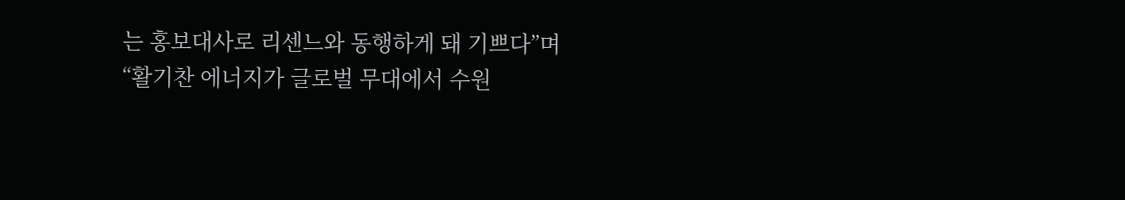는 홍보대사로 리센느와 동행하게 돼 기쁘다”며 “활기찬 에너지가 글로벌 무대에서 수원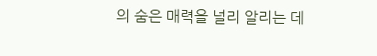의 숨은 매력을 널리 알리는 데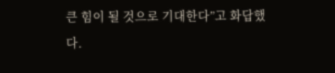큰 힘이 될 것으로 기대한다”고 화답했다.